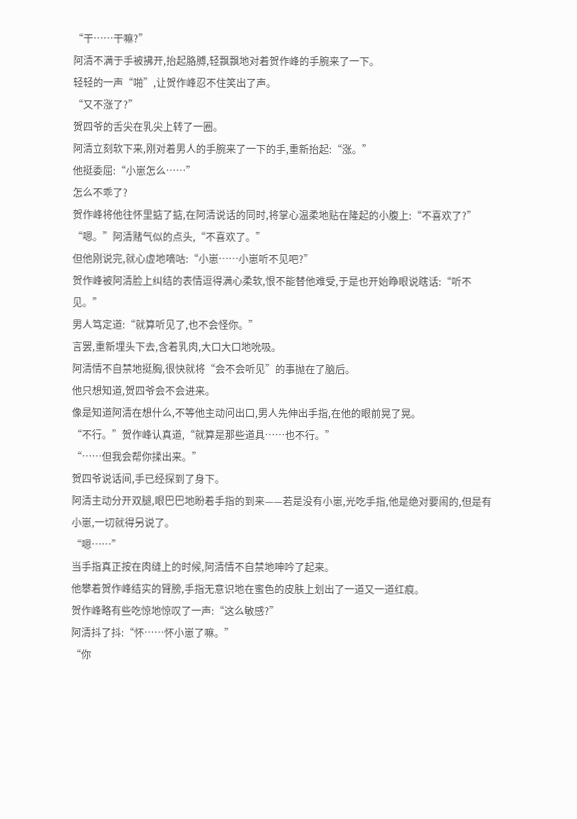“干……干嘛?”
阿清不满于手被拂开,抬起胳膊,轻飘飘地对着贺作峰的手腕来了一下。
轻轻的一声“啪”,让贺作峰忍不住笑出了声。
“又不涨了?”
贺四爷的舌尖在乳尖上转了一圈。
阿清立刻软下来,刚对着男人的手腕来了一下的手,重新抬起:“涨。”
他挺委屈:“小崽怎么……”
怎么不乖了?
贺作峰将他往怀里掂了掂,在阿清说话的同时,将掌心温柔地贴在隆起的小腹上:“不喜欢了?”
“嗯。”阿清赌气似的点头,“不喜欢了。”
但他刚说完,就心虚地嘀咕:“小崽……小崽听不见吧?”
贺作峰被阿清脸上纠结的表情逗得满心柔软,恨不能替他难受,于是也开始睁眼说瞎话:“听不见。”
男人笃定道:“就算听见了,也不会怪你。”
言罢,重新埋头下去,含着乳肉,大口大口地吮吸。
阿清情不自禁地挺胸,很快就将“会不会听见”的事抛在了脑后。
他只想知道,贺四爷会不会进来。
像是知道阿清在想什么,不等他主动问出口,男人先伸出手指,在他的眼前晃了晃。
“不行。”贺作峰认真道,“就算是那些道具……也不行。”
“……但我会帮你揉出来。”
贺四爷说话间,手已经探到了身下。
阿清主动分开双腿,眼巴巴地盼着手指的到来——若是没有小崽,光吃手指,他是绝对要闹的,但是有小崽,一切就得另说了。
“嗯……”
当手指真正按在肉缝上的时候,阿清情不自禁地呻吟了起来。
他攀着贺作峰结实的臂膀,手指无意识地在蜜色的皮肤上划出了一道又一道红痕。
贺作峰略有些吃惊地惊叹了一声:“这么敏感?”
阿清抖了抖:“怀……怀小崽了嘛。”
“你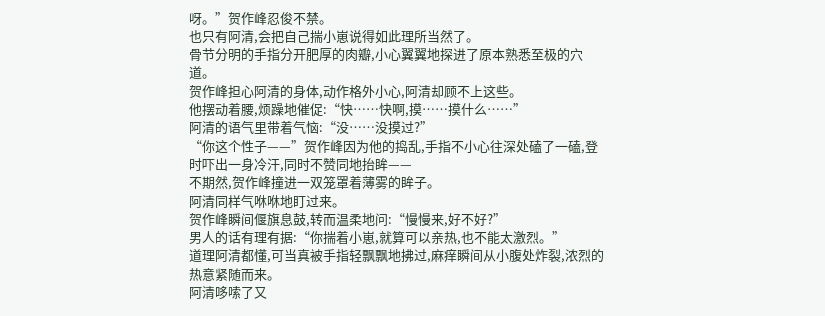呀。”贺作峰忍俊不禁。
也只有阿清,会把自己揣小崽说得如此理所当然了。
骨节分明的手指分开肥厚的肉瓣,小心翼翼地探进了原本熟悉至极的穴道。
贺作峰担心阿清的身体,动作格外小心,阿清却顾不上这些。
他摆动着腰,烦躁地催促:“快……快啊,摸……摸什么……”
阿清的语气里带着气恼:“没……没摸过?”
“你这个性子——”贺作峰因为他的捣乱,手指不小心往深处磕了一磕,登时吓出一身冷汗,同时不赞同地抬眸——
不期然,贺作峰撞进一双笼罩着薄雾的眸子。
阿清同样气咻咻地盯过来。
贺作峰瞬间偃旗息鼓,转而温柔地问:“慢慢来,好不好?”
男人的话有理有据:“你揣着小崽,就算可以亲热,也不能太激烈。”
道理阿清都懂,可当真被手指轻飘飘地拂过,麻痒瞬间从小腹处炸裂,浓烈的热意紧随而来。
阿清哆嗦了又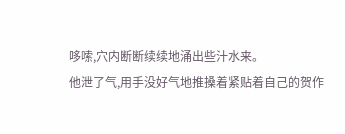哆嗦,穴内断断续续地涌出些汁水来。
他泄了气,用手没好气地推搡着紧贴着自己的贺作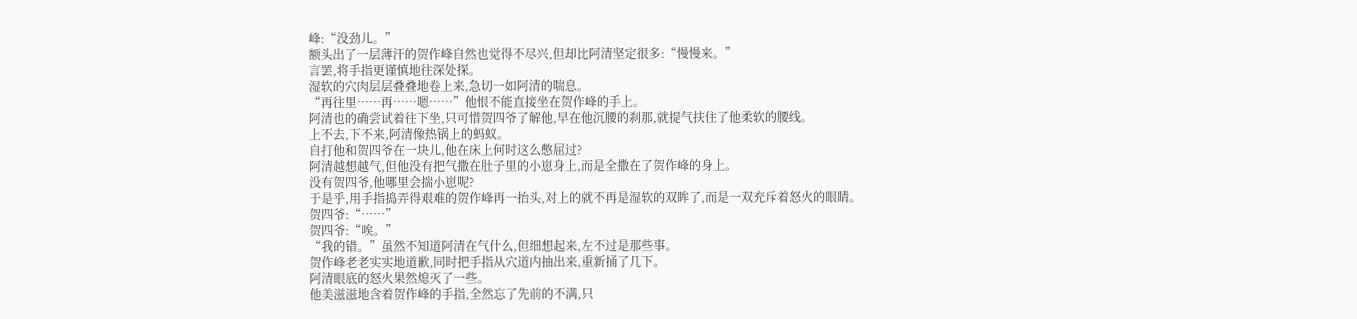峰:“没劲儿。”
额头出了一层薄汗的贺作峰自然也觉得不尽兴,但却比阿清坚定很多:“慢慢来。”
言罢,将手指更谨慎地往深处探。
湿软的穴肉层层叠叠地卷上来,急切一如阿清的喘息。
“再往里……再……嗯……”他恨不能直接坐在贺作峰的手上。
阿清也的确尝试着往下坐,只可惜贺四爷了解他,早在他沉腰的刹那,就提气扶住了他柔软的腰线。
上不去,下不来,阿清像热锅上的蚂蚁。
自打他和贺四爷在一块儿,他在床上何时这么憋屈过?
阿清越想越气,但他没有把气撒在肚子里的小崽身上,而是全撒在了贺作峰的身上。
没有贺四爷,他哪里会揣小崽呢?
于是乎,用手指捣弄得艰难的贺作峰再一抬头,对上的就不再是湿软的双眸了,而是一双充斥着怒火的眼睛。
贺四爷:“……”
贺四爷:“唉。”
“我的错。”虽然不知道阿清在气什么,但细想起来,左不过是那些事。
贺作峰老老实实地道歉,同时把手指从穴道内抽出来,重新捅了几下。
阿清眼底的怒火果然熄灭了一些。
他美滋滋地含着贺作峰的手指,全然忘了先前的不满,只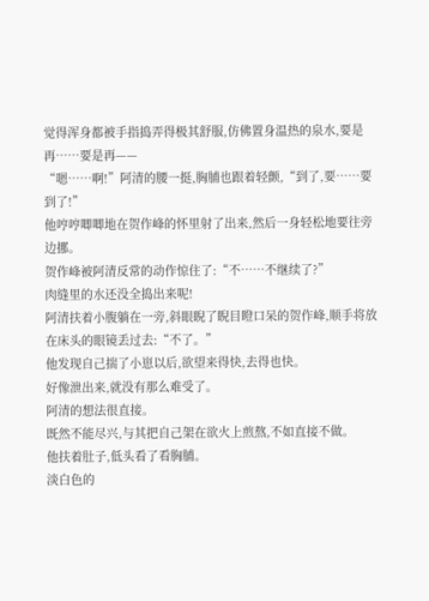觉得浑身都被手指捣弄得极其舒服,仿佛置身温热的泉水,要是再……要是再——
“嗯……啊!”阿清的腰一挺,胸脯也跟着轻颤,“到了,要……要到了!”
他哼哼唧唧地在贺作峰的怀里射了出来,然后一身轻松地要往旁边挪。
贺作峰被阿清反常的动作惊住了:“不……不继续了?”
肉缝里的水还没全捣出来呢!
阿清扶着小腹躺在一旁,斜眼睨了睨目瞪口呆的贺作峰,顺手将放在床头的眼镜丢过去:“不了。”
他发现自己揣了小崽以后,欲望来得快,去得也快。
好像泄出来,就没有那么难受了。
阿清的想法很直接。
既然不能尽兴,与其把自己架在欲火上煎熬,不如直接不做。
他扶着肚子,低头看了看胸脯。
淡白色的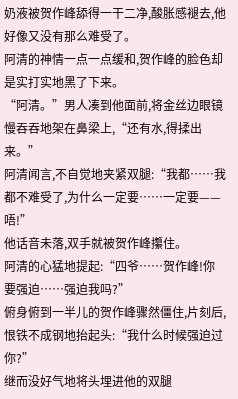奶液被贺作峰舔得一干二净,酸胀感褪去,他好像又没有那么难受了。
阿清的神情一点一点缓和,贺作峰的脸色却是实打实地黑了下来。
“阿清。”男人凑到他面前,将金丝边眼镜慢吞吞地架在鼻梁上,“还有水,得揉出来。”
阿清闻言,不自觉地夹紧双腿:“我都……我都不难受了,为什么一定要……一定要——唔!”
他话音未落,双手就被贺作峰攥住。
阿清的心猛地提起:“四爷……贺作峰!你要强迫……强迫我吗?”
俯身俯到一半儿的贺作峰骤然僵住,片刻后,恨铁不成钢地抬起头:“我什么时候强迫过你?”
继而没好气地将头埋进他的双腿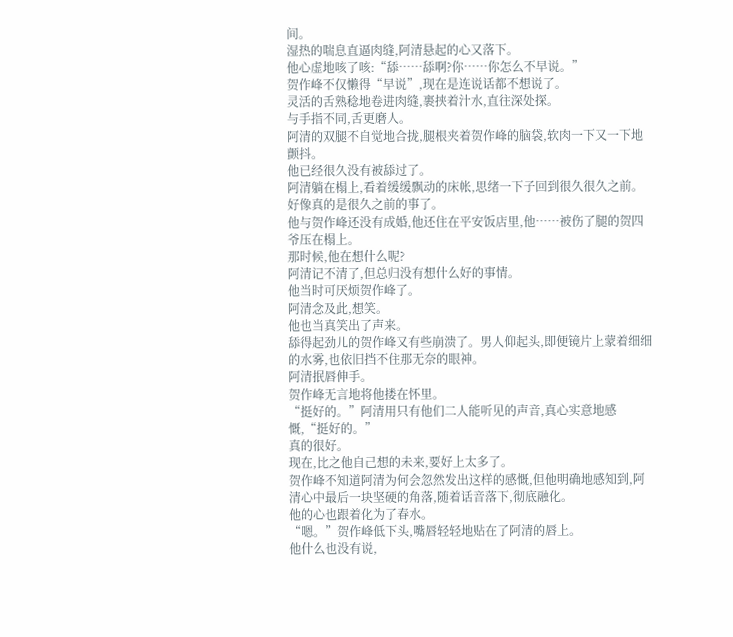间。
湿热的喘息直逼肉缝,阿清悬起的心又落下。
他心虚地咳了咳:“舔……舔啊?你……你怎么不早说。”
贺作峰不仅懒得“早说”,现在是连说话都不想说了。
灵活的舌熟稔地卷进肉缝,裹挟着汁水,直往深处探。
与手指不同,舌更磨人。
阿清的双腿不自觉地合拢,腿根夹着贺作峰的脑袋,软肉一下又一下地颤抖。
他已经很久没有被舔过了。
阿清躺在榻上,看着缓缓飘动的床帐,思绪一下子回到很久很久之前。
好像真的是很久之前的事了。
他与贺作峰还没有成婚,他还住在平安饭店里,他……被伤了腿的贺四爷压在榻上。
那时候,他在想什么呢?
阿清记不清了,但总归没有想什么好的事情。
他当时可厌烦贺作峰了。
阿清念及此,想笑。
他也当真笑出了声来。
舔得起劲儿的贺作峰又有些崩溃了。男人仰起头,即便镜片上蒙着细细的水雾,也依旧挡不住那无奈的眼神。
阿清抿唇伸手。
贺作峰无言地将他搂在怀里。
“挺好的。”阿清用只有他们二人能听见的声音,真心实意地感慨,“挺好的。”
真的很好。
现在,比之他自己想的未来,要好上太多了。
贺作峰不知道阿清为何会忽然发出这样的感慨,但他明确地感知到,阿清心中最后一块坚硬的角落,随着话音落下,彻底融化。
他的心也跟着化为了春水。
“嗯。”贺作峰低下头,嘴唇轻轻地贴在了阿清的唇上。
他什么也没有说,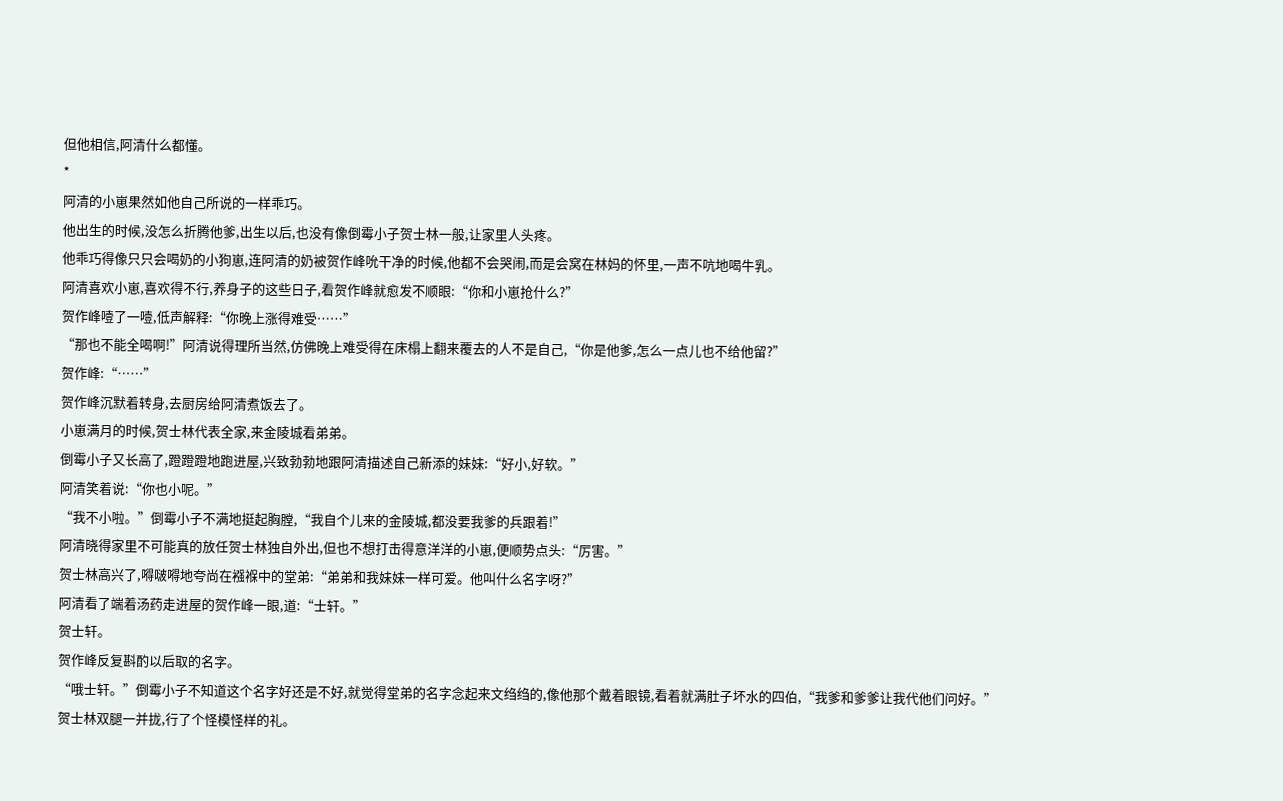但他相信,阿清什么都懂。
*
阿清的小崽果然如他自己所说的一样乖巧。
他出生的时候,没怎么折腾他爹,出生以后,也没有像倒霉小子贺士林一般,让家里人头疼。
他乖巧得像只只会喝奶的小狗崽,连阿清的奶被贺作峰吮干净的时候,他都不会哭闹,而是会窝在林妈的怀里,一声不吭地喝牛乳。
阿清喜欢小崽,喜欢得不行,养身子的这些日子,看贺作峰就愈发不顺眼:“你和小崽抢什么?”
贺作峰噎了一噎,低声解释:“你晚上涨得难受……”
“那也不能全喝啊!”阿清说得理所当然,仿佛晚上难受得在床榻上翻来覆去的人不是自己,“你是他爹,怎么一点儿也不给他留?”
贺作峰:“……”
贺作峰沉默着转身,去厨房给阿清煮饭去了。
小崽满月的时候,贺士林代表全家,来金陵城看弟弟。
倒霉小子又长高了,蹬蹬蹬地跑进屋,兴致勃勃地跟阿清描述自己新添的妹妹:“好小,好软。”
阿清笑着说:“你也小呢。”
“我不小啦。”倒霉小子不满地挺起胸膛,“我自个儿来的金陵城,都没要我爹的兵跟着!”
阿清晓得家里不可能真的放任贺士林独自外出,但也不想打击得意洋洋的小崽,便顺势点头:“厉害。”
贺士林高兴了,嘚啵嘚地夸尚在襁褓中的堂弟:“弟弟和我妹妹一样可爱。他叫什么名字呀?”
阿清看了端着汤药走进屋的贺作峰一眼,道:“士轩。”
贺士轩。
贺作峰反复斟酌以后取的名字。
“哦士轩。”倒霉小子不知道这个名字好还是不好,就觉得堂弟的名字念起来文绉绉的,像他那个戴着眼镜,看着就满肚子坏水的四伯,“我爹和爹爹让我代他们问好。”
贺士林双腿一并拢,行了个怪模怪样的礼。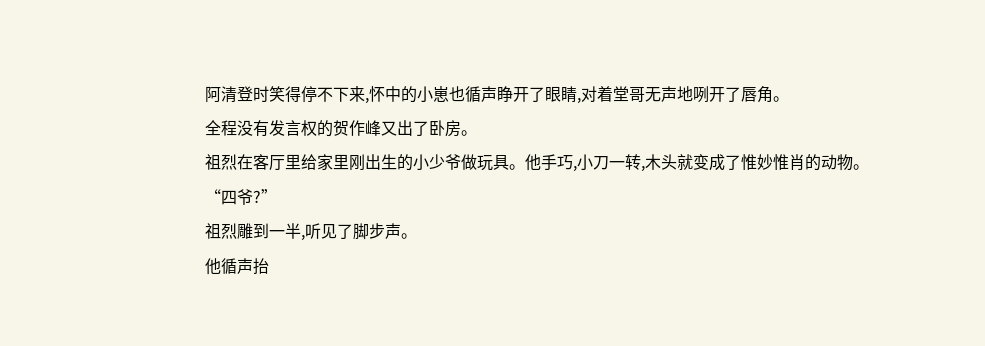阿清登时笑得停不下来,怀中的小崽也循声睁开了眼睛,对着堂哥无声地咧开了唇角。
全程没有发言权的贺作峰又出了卧房。
祖烈在客厅里给家里刚出生的小少爷做玩具。他手巧,小刀一转,木头就变成了惟妙惟肖的动物。
“四爷?”
祖烈雕到一半,听见了脚步声。
他循声抬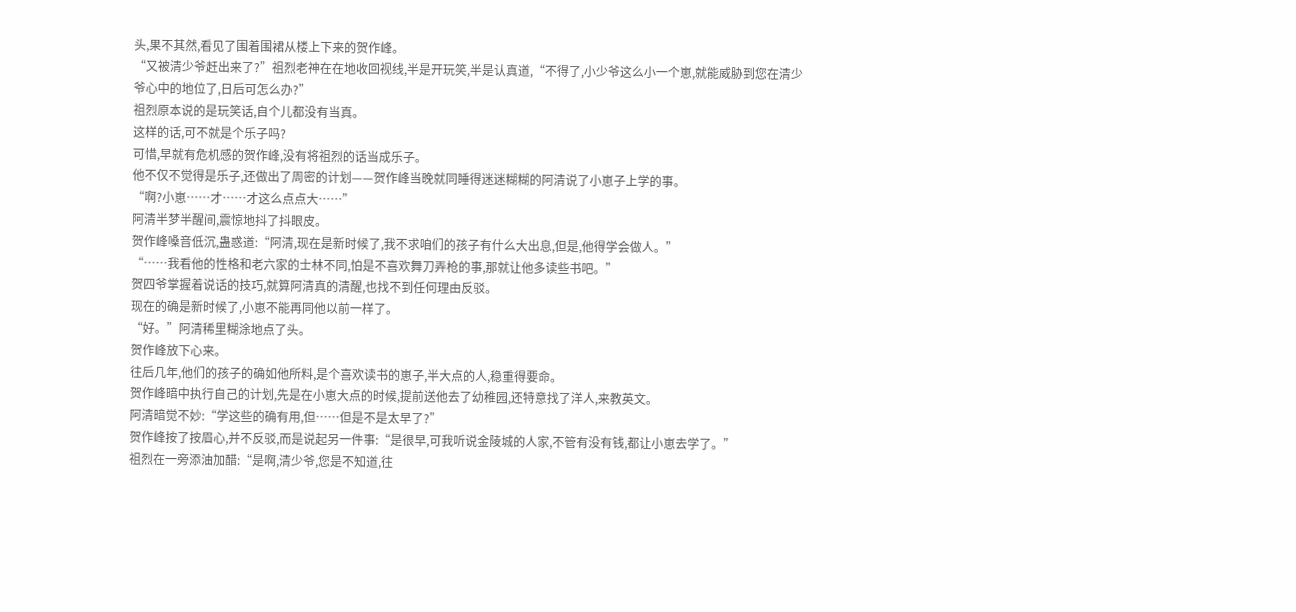头,果不其然,看见了围着围裙从楼上下来的贺作峰。
“又被清少爷赶出来了?”祖烈老神在在地收回视线,半是开玩笑,半是认真道,“不得了,小少爷这么小一个崽,就能威胁到您在清少爷心中的地位了,日后可怎么办?”
祖烈原本说的是玩笑话,自个儿都没有当真。
这样的话,可不就是个乐子吗?
可惜,早就有危机感的贺作峰,没有将祖烈的话当成乐子。
他不仅不觉得是乐子,还做出了周密的计划——贺作峰当晚就同睡得迷迷糊糊的阿清说了小崽子上学的事。
“啊?小崽……才……才这么点点大……”
阿清半梦半醒间,震惊地抖了抖眼皮。
贺作峰嗓音低沉,蛊惑道:“阿清,现在是新时候了,我不求咱们的孩子有什么大出息,但是,他得学会做人。”
“……我看他的性格和老六家的士林不同,怕是不喜欢舞刀弄枪的事,那就让他多读些书吧。”
贺四爷掌握着说话的技巧,就算阿清真的清醒,也找不到任何理由反驳。
现在的确是新时候了,小崽不能再同他以前一样了。
“好。”阿清稀里糊涂地点了头。
贺作峰放下心来。
往后几年,他们的孩子的确如他所料,是个喜欢读书的崽子,半大点的人,稳重得要命。
贺作峰暗中执行自己的计划,先是在小崽大点的时候,提前送他去了幼稚园,还特意找了洋人,来教英文。
阿清暗觉不妙:“学这些的确有用,但……但是不是太早了?”
贺作峰按了按眉心,并不反驳,而是说起另一件事:“是很早,可我听说金陵城的人家,不管有没有钱,都让小崽去学了。”
祖烈在一旁添油加醋:“是啊,清少爷,您是不知道,往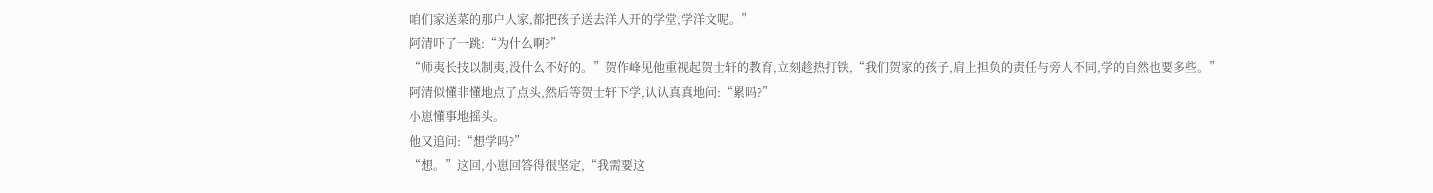咱们家送菜的那户人家,都把孩子送去洋人开的学堂,学洋文呢。”
阿清吓了一跳:“为什么啊?”
“师夷长技以制夷,没什么不好的。”贺作峰见他重视起贺士轩的教育,立刻趁热打铁,“我们贺家的孩子,肩上担负的责任与旁人不同,学的自然也要多些。”
阿清似懂非懂地点了点头,然后等贺士轩下学,认认真真地问:“累吗?”
小崽懂事地摇头。
他又追问:“想学吗?”
“想。”这回,小崽回答得很坚定,“我需要这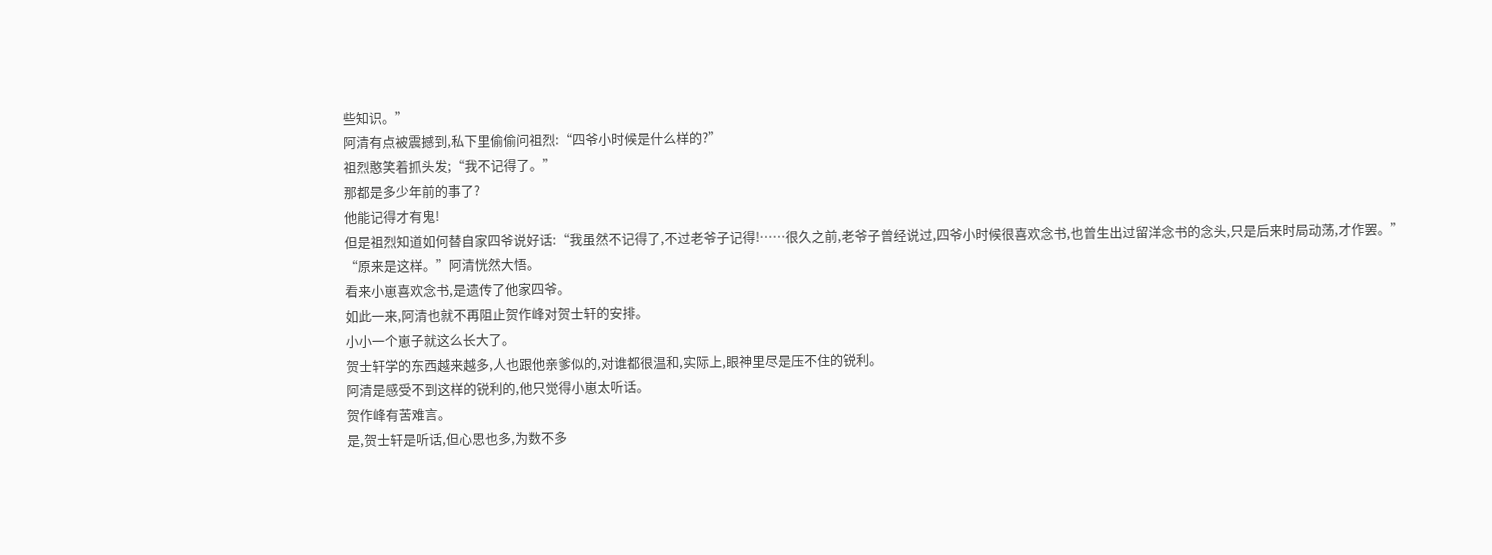些知识。”
阿清有点被震撼到,私下里偷偷问祖烈:“四爷小时候是什么样的?”
祖烈憨笑着抓头发;“我不记得了。”
那都是多少年前的事了?
他能记得才有鬼!
但是祖烈知道如何替自家四爷说好话:“我虽然不记得了,不过老爷子记得!……很久之前,老爷子曾经说过,四爷小时候很喜欢念书,也曾生出过留洋念书的念头,只是后来时局动荡,才作罢。”
“原来是这样。”阿清恍然大悟。
看来小崽喜欢念书,是遗传了他家四爷。
如此一来,阿清也就不再阻止贺作峰对贺士轩的安排。
小小一个崽子就这么长大了。
贺士轩学的东西越来越多,人也跟他亲爹似的,对谁都很温和,实际上,眼神里尽是压不住的锐利。
阿清是感受不到这样的锐利的,他只觉得小崽太听话。
贺作峰有苦难言。
是,贺士轩是听话,但心思也多,为数不多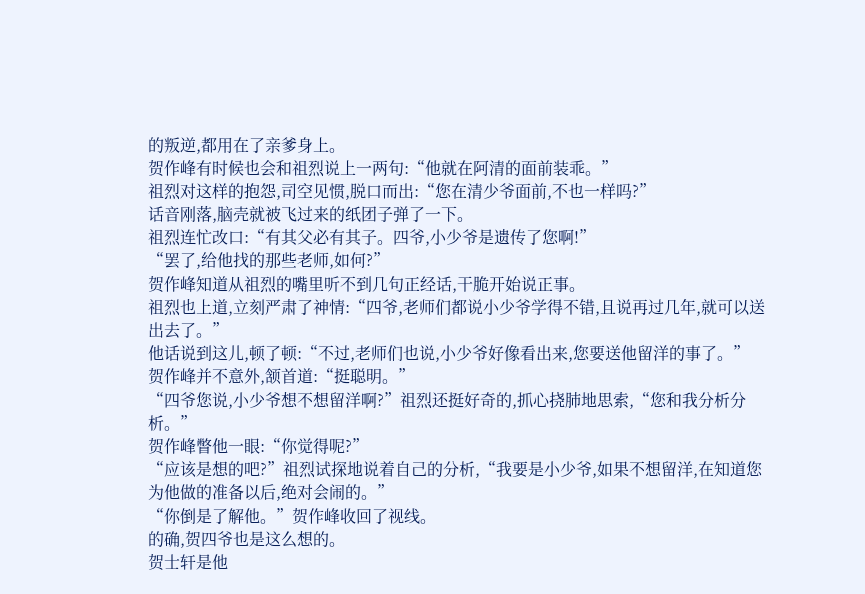的叛逆,都用在了亲爹身上。
贺作峰有时候也会和祖烈说上一两句:“他就在阿清的面前装乖。”
祖烈对这样的抱怨,司空见惯,脱口而出:“您在清少爷面前,不也一样吗?”
话音刚落,脑壳就被飞过来的纸团子弹了一下。
祖烈连忙改口:“有其父必有其子。四爷,小少爷是遗传了您啊!”
“罢了,给他找的那些老师,如何?”
贺作峰知道从祖烈的嘴里听不到几句正经话,干脆开始说正事。
祖烈也上道,立刻严肃了神情:“四爷,老师们都说小少爷学得不错,且说再过几年,就可以送出去了。”
他话说到这儿,顿了顿:“不过,老师们也说,小少爷好像看出来,您要送他留洋的事了。”
贺作峰并不意外,颔首道:“挺聪明。”
“四爷您说,小少爷想不想留洋啊?”祖烈还挺好奇的,抓心挠肺地思索,“您和我分析分析。”
贺作峰瞥他一眼:“你觉得呢?”
“应该是想的吧?”祖烈试探地说着自己的分析,“我要是小少爷,如果不想留洋,在知道您为他做的准备以后,绝对会闹的。”
“你倒是了解他。”贺作峰收回了视线。
的确,贺四爷也是这么想的。
贺士轩是他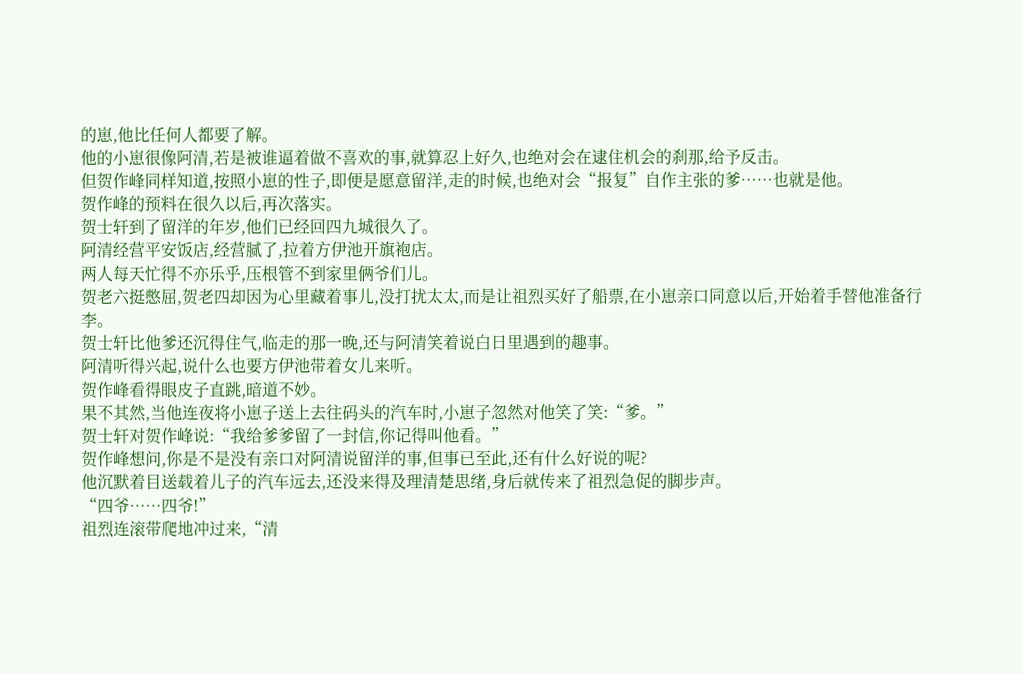的崽,他比任何人都要了解。
他的小崽很像阿清,若是被谁逼着做不喜欢的事,就算忍上好久,也绝对会在逮住机会的刹那,给予反击。
但贺作峰同样知道,按照小崽的性子,即便是愿意留洋,走的时候,也绝对会“报复”自作主张的爹……也就是他。
贺作峰的预料在很久以后,再次落实。
贺士轩到了留洋的年岁,他们已经回四九城很久了。
阿清经营平安饭店,经营腻了,拉着方伊池开旗袍店。
两人每天忙得不亦乐乎,压根管不到家里俩爷们儿。
贺老六挺憋屈,贺老四却因为心里藏着事儿,没打扰太太,而是让祖烈买好了船票,在小崽亲口同意以后,开始着手替他准备行李。
贺士轩比他爹还沉得住气,临走的那一晚,还与阿清笑着说白日里遇到的趣事。
阿清听得兴起,说什么也要方伊池带着女儿来听。
贺作峰看得眼皮子直跳,暗道不妙。
果不其然,当他连夜将小崽子送上去往码头的汽车时,小崽子忽然对他笑了笑:“爹。”
贺士轩对贺作峰说:“我给爹爹留了一封信,你记得叫他看。”
贺作峰想问,你是不是没有亲口对阿清说留洋的事,但事已至此,还有什么好说的呢?
他沉默着目送载着儿子的汽车远去,还没来得及理清楚思绪,身后就传来了祖烈急促的脚步声。
“四爷……四爷!”
祖烈连滚带爬地冲过来,“清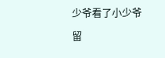少爷看了小少爷留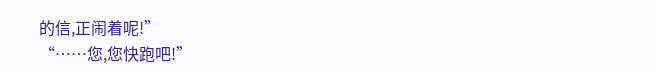的信,正闹着呢!”
“……您,您快跑吧!”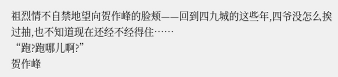祖烈情不自禁地望向贺作峰的脸颊——回到四九城的这些年,四爷没怎么挨过抽,也不知道现在还经不经得住……
“跑?跑哪儿啊?”
贺作峰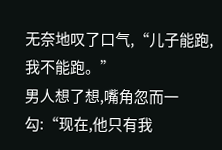无奈地叹了口气,“儿子能跑,我不能跑。”
男人想了想,嘴角忽而一勾:“现在,他只有我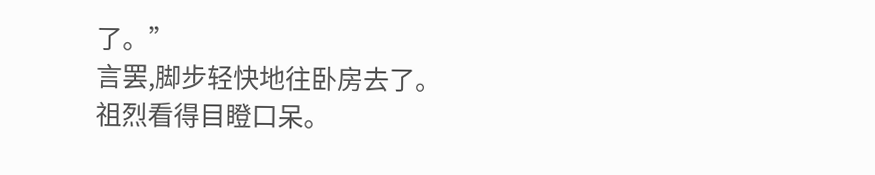了。”
言罢,脚步轻快地往卧房去了。
祖烈看得目瞪口呆。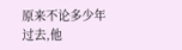原来不论多少年过去,他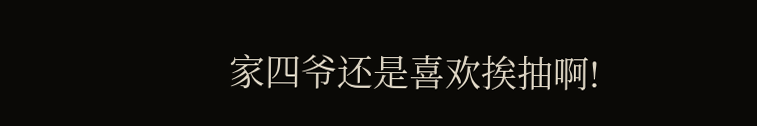家四爷还是喜欢挨抽啊!